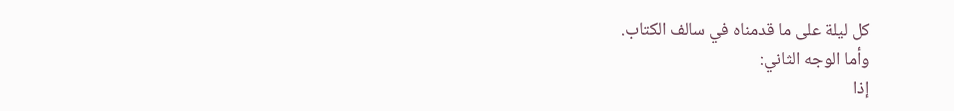كل ليلة على ما قدمناه في سالف الكتاب.
وأما الوجه الثاني:
إذا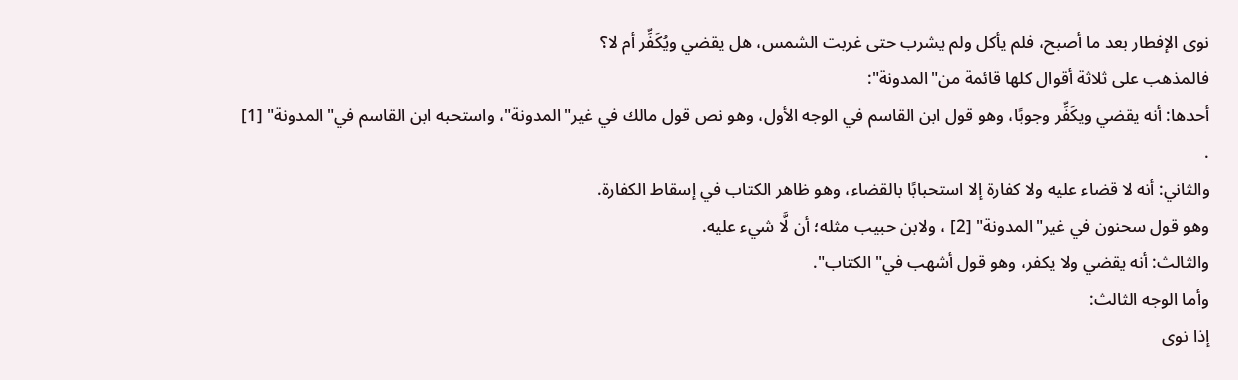نوى الإفطار بعد ما أصبح، فلم يأكل ولم يشرب حتى غربت الشمس، هل يقضي ويُكَفِّر أم لا؟
فالمذهب على ثلاثة أقوال كلها قائمة من"المدونة":
أحدها: أنه يقضي ويكَفِّر وجوبًا، وهو قول ابن القاسم في الوجه الأول، وهو نص قول مالك في غير"المدونة"، واستحبه ابن القاسم في"المدونة" [1] .
والثاني: أنه لا قضاء عليه ولا كفارة إلا استحبابًا بالقضاء، وهو ظاهر الكتاب في إسقاط الكفارة.
وهو قول سحنون في غير"المدونة" [2] ، ولابن حبيب مثله؛ أن لَّا شيء عليه.
والثالث: أنه يقضي ولا يكفر، وهو قول أشهب في"الكتاب".
وأما الوجه الثالث:
إذا نوى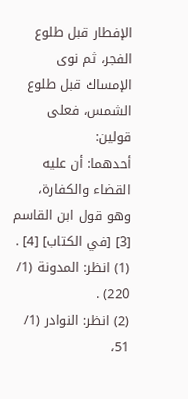الإفطار قبل طلوع الفجر، ثم نوى الإمساك قبل طلوع الشمس، فعلى قولين:
أحدهما: أن عليه القضاء والكفارة، وهو قول ابن القاسم [3] [في الكتاب] [4] .
(1) انظر: المدونة (1/ 220) .
(2) انظر: النوادر (1/ 51،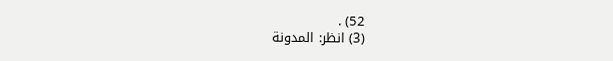52) .
(3) انظر: المدونة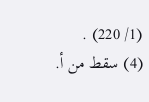(1/ 220) .
(4) سقط من أ.